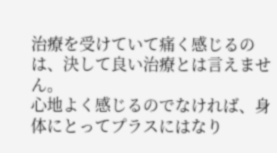治療を受けていて痛く感じるのは、決して良い治療とは言えません。
心地よく感じるのでなければ、身体にとってプラスにはなり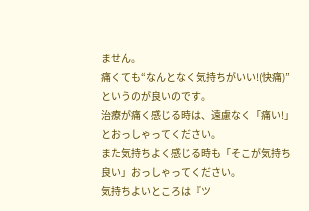ません。
痛くても“なんとなく気持ちがいい!(快痛)”というのが良いのです。
治療が痛く感じる時は、遠慮なく「痛い!」とおっしゃってください。
また気持ちよく感じる時も「そこが気持ち良い」おっしゃってください。
気持ちよいところは『ツ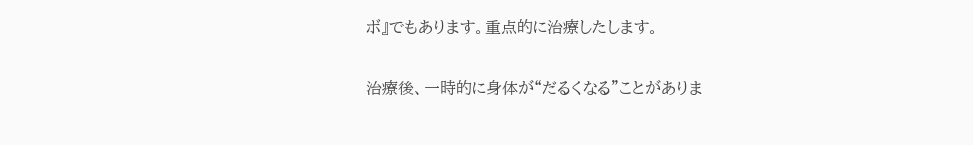ボ』でもあります。重点的に治療したします。

治療後、一時的に身体が“だるくなる”ことがありま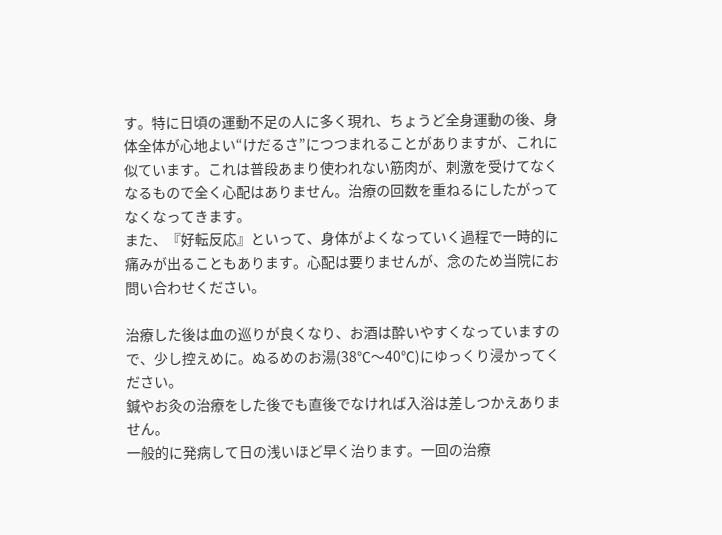す。特に日頃の運動不足の人に多く現れ、ちょうど全身運動の後、身体全体が心地よい“けだるさ”につつまれることがありますが、これに似ています。これは普段あまり使われない筋肉が、刺激を受けてなくなるもので全く心配はありません。治療の回数を重ねるにしたがってなくなってきます。
また、『好転反応』といって、身体がよくなっていく過程で一時的に痛みが出ることもあります。心配は要りませんが、念のため当院にお問い合わせください。

治療した後は血の巡りが良くなり、お酒は酔いやすくなっていますので、少し控えめに。ぬるめのお湯(38℃〜40℃)にゆっくり浸かってください。
鍼やお灸の治療をした後でも直後でなければ入浴は差しつかえありません。
一般的に発病して日の浅いほど早く治ります。一回の治療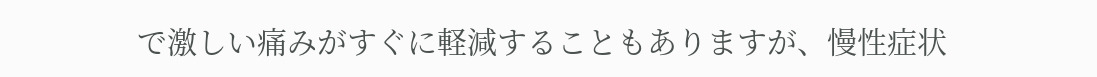で激しい痛みがすぐに軽減することもありますが、慢性症状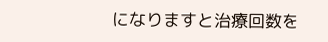になりますと治療回数を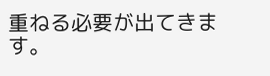重ねる必要が出てきます。